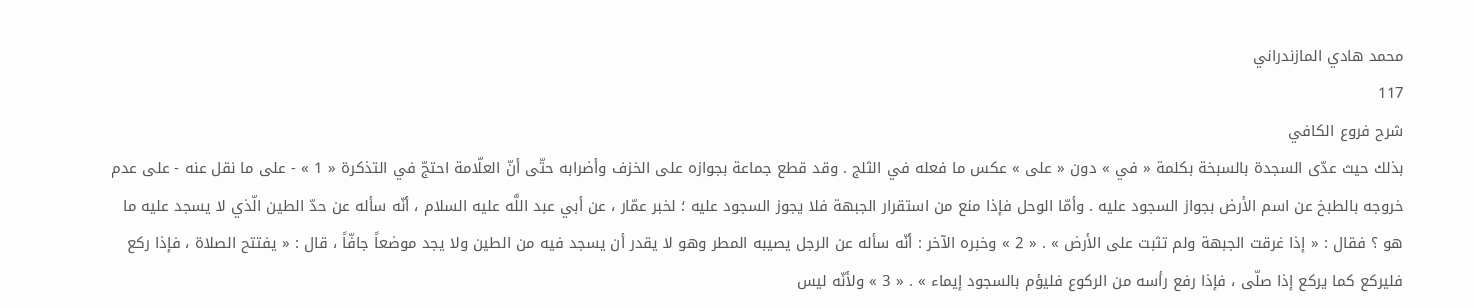محمد هادي المازندراني
117
شرح فروع الكافي
بذلك حيث عدّى السجدة بالسبخة بكلمة « في » دون « على » عكس ما فعله في الثلج . وقد قطع جماعة بجوازه على الخزف وأضرابه حتّى أنّ العلّامة احتجّ في التذكرة « 1 » - على ما نقل عنه - على عدم خروجه بالطبخ عن اسم الأرض بجواز السجود عليه . وأمّا الوحل فإذا منع من استقرار الجبهة فلا يجوز السجود عليه ؛ لخبر عمّار ، عن أبي عبد اللَّه عليه السلام ، أنّه سأله عن حدّ الطين الّذي لا يسجد عليه ما هو ؟ فقال : « إذا غرقت الجبهة ولم تثبت على الأرض » . « 2 » وخبره الآخر : أنّه سأله عن الرجل يصيبه المطر وهو لا يقدر أن يسجد فيه من الطين ولا يجد موضعاً جافّاً ، قال : « يفتتح الصلاة ، فإذا ركع فليركع كما يركع إذا صلّى ، فإذا رفع رأسه من الركوع فليؤم بالسجود إيماء » . « 3 » ولأنّه ليس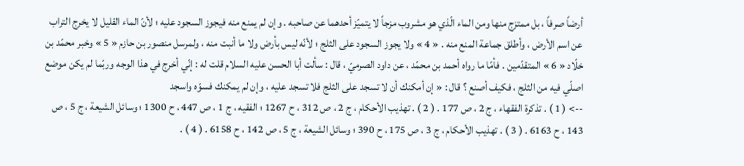أرضاً صرفاً ، بل ممتزج منها ومن الماء الّذي هو مشروب مزجاً لا يتميّز أحدهما عن صاحبه . وإن لم يمنع منه فيجوز السجود عليه ؛ لأنّ الماء القليل لا يخرج التراب عن اسم الأرض ، وأطلق جماعة المنع منه . « 4 » ولا يجوز السجود على الثلج ؛ لأنّه ليس بأرض ولا ما أنبت منه ، ولمرسل منصور بن حازم « 5 » وخبر محمّد بن خلّاد « 6 » المتقدّمين . فأمّا ما رواه أحمد بن محمّد ، عن داود الصرميّ ، قال : سألت أبا الحسن عليه السلام قلت له : إنّي أخرج في هذا الوجه وربّما لم يكن موضع اصلّي فيه من الثلج ، فكيف أصنع ؟ قال : « إن أمكنك أن لا تسجد على الثلج فلا تسجد عليه ، وإن لم يمكنك فسوّه واسجد
--> ( 1 ) . تذكرة الفقهاء ، ج 2 ، ص 177 . ( 2 ) . تهذيب الأحكام ، ج 2 ، ص 312 ، ح 1267 ؛ الفقيه ، ج 1 ، ص 447 ، ح 1300 ؛ وسائل الشيعة ، ج 5 ، ص 143 ، ح 6163 . ( 3 ) . تهذيب الأحكام ، ج 3 ، ص 175 ، ح 390 ؛ وسائل الشيعة ، ج 5 ، ص 142 ، ح 6158 . ( 4 ) .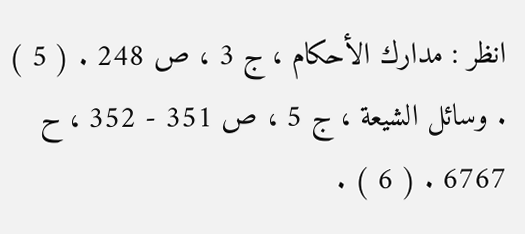انظر : مدارك الأحكام ، ج 3 ، ص 248 . ( 5 ) . وسائل الشيعة ، ج 5 ، ص 351 - 352 ، ح 6767 . ( 6 ) .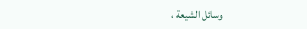وسائل الشيعة ،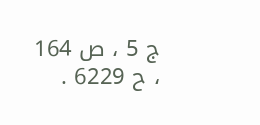ج 5 ، ص 164 ، ح 6229 .